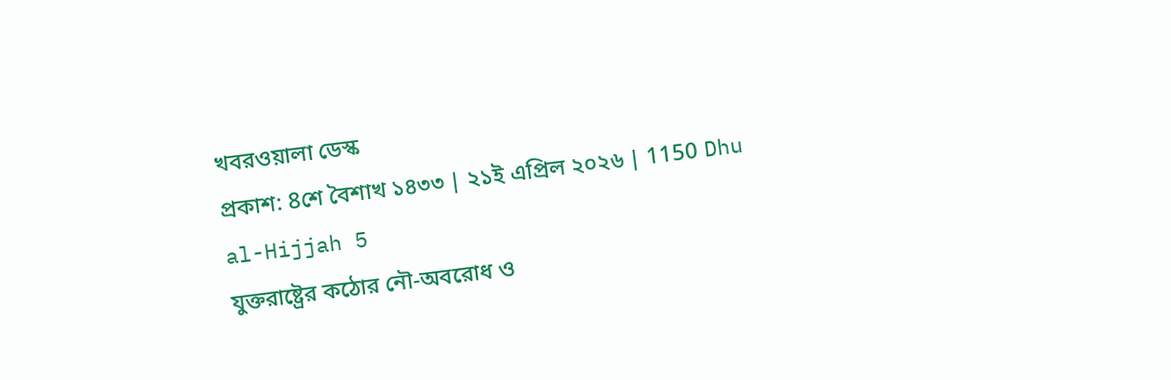খবরওয়ালা ডেস্ক
প্রকাশ: 8শে বৈশাখ ১৪৩৩ | ২১ই এপ্রিল ২০২৬ | 1150 Dhu al-Hijjah 5
যুক্তরাষ্ট্রের কঠোর নৌ-অবরোধ ও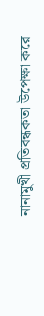নানামুখী প্রতিবন্ধকতা উপেক্ষা করে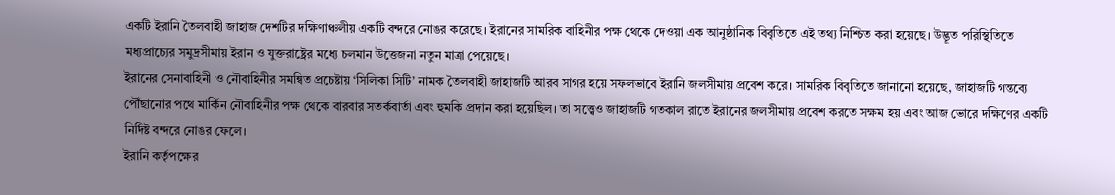একটি ইরানি তৈলবাহী জাহাজ দেশটির দক্ষিণাঞ্চলীয় একটি বন্দরে নোঙর করেছে। ইরানের সামরিক বাহিনীর পক্ষ থেকে দেওয়া এক আনুষ্ঠানিক বিবৃতিতে এই তথ্য নিশ্চিত করা হয়েছে। উদ্ভূত পরিস্থিতিতে মধ্যপ্রাচ্যের সমুদ্রসীমায় ইরান ও যুক্তরাষ্ট্রের মধ্যে চলমান উত্তেজনা নতুন মাত্রা পেয়েছে।
ইরানের সেনাবাহিনী ও নৌবাহিনীর সমন্বিত প্রচেষ্টায় ‘সিলিকা সিটি’ নামক তৈলবাহী জাহাজটি আরব সাগর হয়ে সফলভাবে ইরানি জলসীমায় প্রবেশ করে। সামরিক বিবৃতিতে জানানো হয়েছে, জাহাজটি গন্তব্যে পৌঁছানোর পথে মার্কিন নৌবাহিনীর পক্ষ থেকে বারবার সতর্কবার্তা এবং হুমকি প্রদান করা হয়েছিল। তা সত্ত্বেও জাহাজটি গতকাল রাতে ইরানের জলসীমায় প্রবেশ করতে সক্ষম হয় এবং আজ ভোরে দক্ষিণের একটি নির্দিষ্ট বন্দরে নোঙর ফেলে।
ইরানি কর্তৃপক্ষের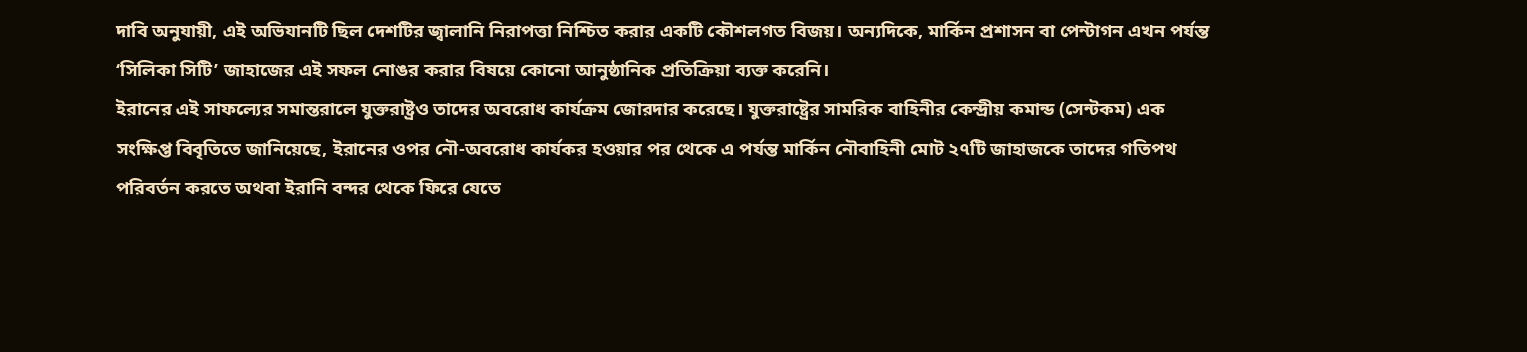দাবি অনুযায়ী, এই অভিযানটি ছিল দেশটির জ্বালানি নিরাপত্তা নিশ্চিত করার একটি কৌশলগত বিজয়। অন্যদিকে, মার্কিন প্রশাসন বা পেন্টাগন এখন পর্যন্ত ‘সিলিকা সিটি’ জাহাজের এই সফল নোঙর করার বিষয়ে কোনো আনুষ্ঠানিক প্রতিক্রিয়া ব্যক্ত করেনি।
ইরানের এই সাফল্যের সমান্তরালে যুক্তরাষ্ট্রও তাদের অবরোধ কার্যক্রম জোরদার করেছে। যুক্তরাষ্ট্রের সামরিক বাহিনীর কেন্দ্রীয় কমান্ড (সেন্টকম) এক সংক্ষিপ্ত বিবৃতিতে জানিয়েছে, ইরানের ওপর নৌ-অবরোধ কার্যকর হওয়ার পর থেকে এ পর্যন্ত মার্কিন নৌবাহিনী মোট ২৭টি জাহাজকে তাদের গতিপথ পরিবর্তন করতে অথবা ইরানি বন্দর থেকে ফিরে যেতে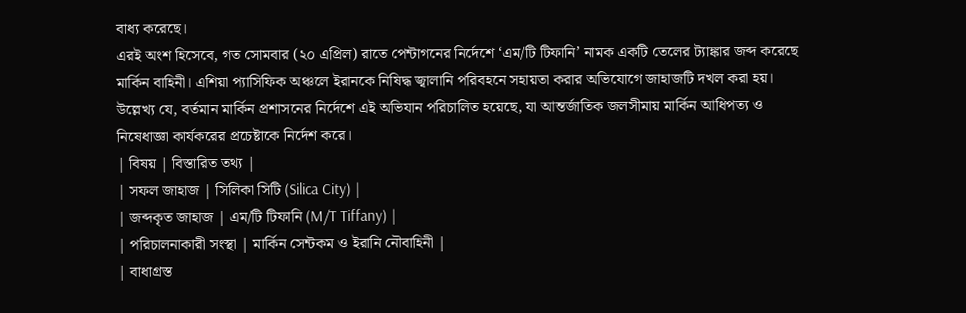বাধ্য করেছে।
এরই অংশ হিসেবে, গত সোমবার (২০ এপ্রিল) রাতে পেন্টাগনের নির্দেশে ‘এম/টি টিফানি’ নামক একটি তেলের ট্যাঙ্কার জব্দ করেছে মার্কিন বাহিনী। এশিয়া প্যাসিফিক অঞ্চলে ইরানকে নিষিদ্ধ জ্বালানি পরিবহনে সহায়তা করার অভিযোগে জাহাজটি দখল করা হয়। উল্লেখ্য যে, বর্তমান মার্কিন প্রশাসনের নির্দেশে এই অভিযান পরিচালিত হয়েছে, যা আন্তর্জাতিক জলসীমায় মার্কিন আধিপত্য ও নিষেধাজ্ঞা কার্যকরের প্রচেষ্টাকে নির্দেশ করে।
| বিষয় | বিস্তারিত তথ্য |
| সফল জাহাজ | সিলিকা সিটি (Silica City) |
| জব্দকৃত জাহাজ | এম/টি টিফানি (M/T Tiffany) |
| পরিচালনাকারী সংস্থা | মার্কিন সেন্টকম ও ইরানি নৌবাহিনী |
| বাধাগ্রস্ত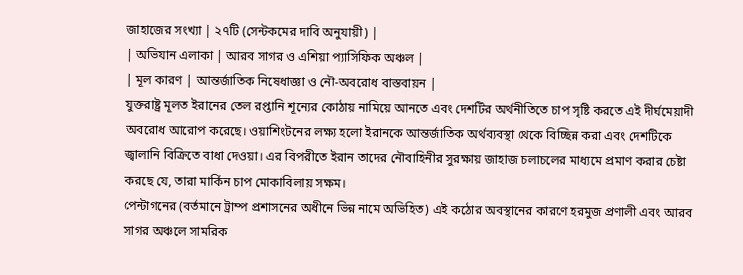জাহাজের সংখ্যা | ২৭টি (সেন্টকমের দাবি অনুযায়ী) |
| অভিযান এলাকা | আরব সাগর ও এশিয়া প্যাসিফিক অঞ্চল |
| মূল কারণ | আন্তর্জাতিক নিষেধাজ্ঞা ও নৌ-অবরোধ বাস্তবায়ন |
যুক্তরাষ্ট্র মূলত ইরানের তেল রপ্তানি শূন্যের কোঠায় নামিয়ে আনতে এবং দেশটির অর্থনীতিতে চাপ সৃষ্টি করতে এই দীর্ঘমেয়াদী অবরোধ আরোপ করেছে। ওয়াশিংটনের লক্ষ্য হলো ইরানকে আন্তর্জাতিক অর্থব্যবস্থা থেকে বিচ্ছিন্ন করা এবং দেশটিকে জ্বালানি বিক্রিতে বাধা দেওয়া। এর বিপরীতে ইরান তাদের নৌবাহিনীর সুরক্ষায় জাহাজ চলাচলের মাধ্যমে প্রমাণ করার চেষ্টা করছে যে, তারা মার্কিন চাপ মোকাবিলায় সক্ষম।
পেন্টাগনের (বর্তমানে ট্রাম্প প্রশাসনের অধীনে ভিন্ন নামে অভিহিত) এই কঠোর অবস্থানের কারণে হরমুজ প্রণালী এবং আরব সাগর অঞ্চলে সামরিক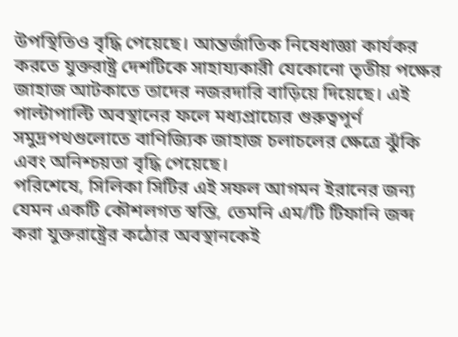উপস্থিতিও বৃদ্ধি পেয়েছে। আন্তর্জাতিক নিষেধাজ্ঞা কার্যকর করতে যুক্তরাষ্ট্র দেশটিকে সাহায্যকারী যেকোনো তৃতীয় পক্ষের জাহাজ আটকাতে তাদের নজরদারি বাড়িয়ে দিয়েছে। এই পাল্টাপাল্টি অবস্থানের ফলে মধ্যপ্রাচ্যের গুরুত্বপূর্ণ সমুদ্রপথগুলোতে বাণিজ্যিক জাহাজ চলাচলের ক্ষেত্রে ঝুঁকি এবং অনিশ্চয়তা বৃদ্ধি পেয়েছে।
পরিশেষে, সিলিকা সিটির এই সফল আগমন ইরানের জন্য যেমন একটি কৌশলগত স্বস্তি, তেমনি এম/টি টিফানি জব্দ করা যুক্তরাষ্ট্রের কঠোর অবস্থানকেই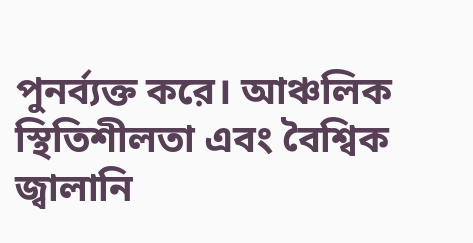পুনর্ব্যক্ত করে। আঞ্চলিক স্থিতিশীলতা এবং বৈশ্বিক জ্বালানি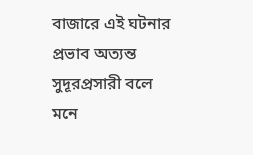বাজারে এই ঘটনার প্রভাব অত্যন্ত সুদূরপ্রসারী বলে মনে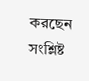করছেন সংশ্লিষ্ট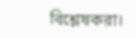বিশ্লেষকরা।